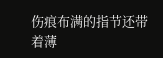伤痕布满的指节还带着薄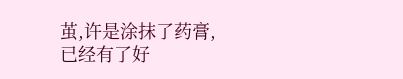茧,许是涂抹了药膏,已经有了好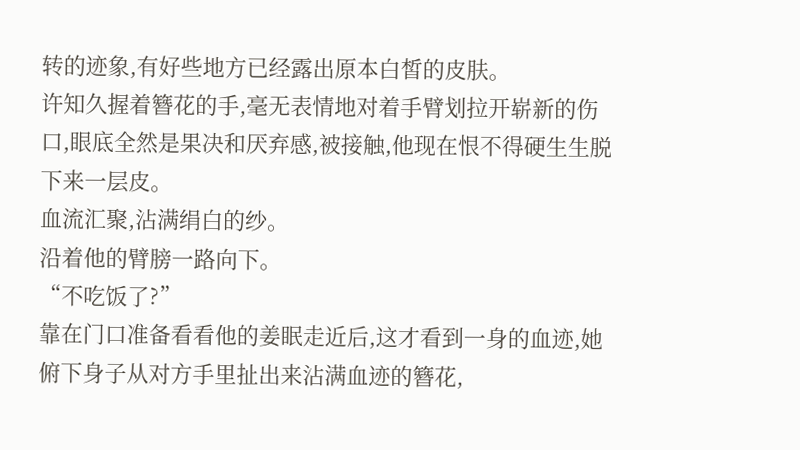转的迹象,有好些地方已经露出原本白皙的皮肤。
许知久握着簪花的手,毫无表情地对着手臂划拉开崭新的伤口,眼底全然是果决和厌弃感,被接触,他现在恨不得硬生生脱下来一层皮。
血流汇聚,沾满绢白的纱。
沿着他的臂膀一路向下。
“不吃饭了?”
靠在门口准备看看他的姜眠走近后,这才看到一身的血迹,她俯下身子从对方手里扯出来沾满血迹的簪花,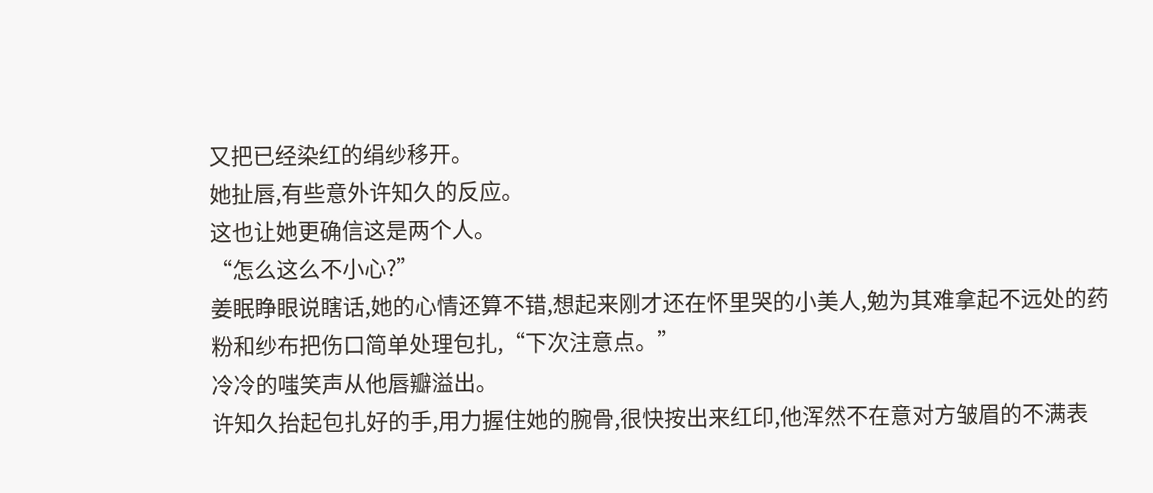又把已经染红的绢纱移开。
她扯唇,有些意外许知久的反应。
这也让她更确信这是两个人。
“怎么这么不小心?”
姜眠睁眼说瞎话,她的心情还算不错,想起来刚才还在怀里哭的小美人,勉为其难拿起不远处的药粉和纱布把伤口简单处理包扎,“下次注意点。”
冷冷的嗤笑声从他唇瓣溢出。
许知久抬起包扎好的手,用力握住她的腕骨,很快按出来红印,他浑然不在意对方皱眉的不满表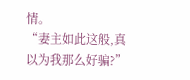情。
“妻主如此这般,真以为我那么好骗?”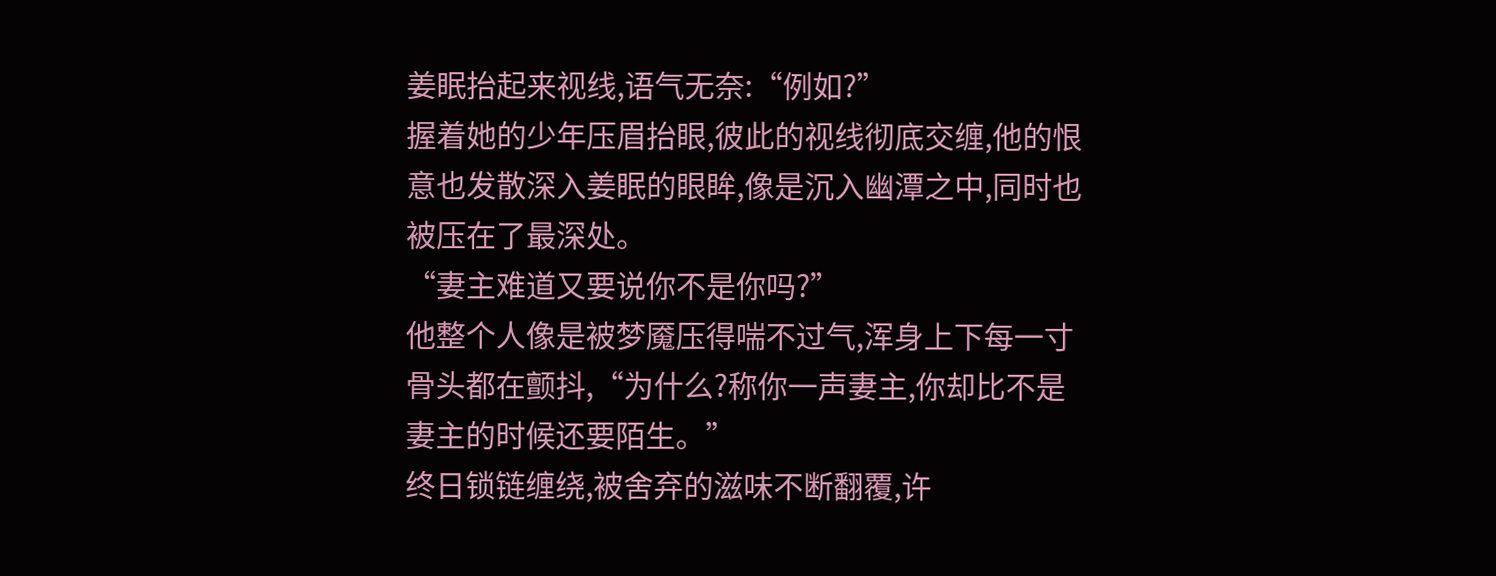姜眠抬起来视线,语气无奈:“例如?”
握着她的少年压眉抬眼,彼此的视线彻底交缠,他的恨意也发散深入姜眠的眼眸,像是沉入幽潭之中,同时也被压在了最深处。
“妻主难道又要说你不是你吗?”
他整个人像是被梦魇压得喘不过气,浑身上下每一寸骨头都在颤抖,“为什么?称你一声妻主,你却比不是妻主的时候还要陌生。”
终日锁链缠绕,被舍弃的滋味不断翻覆,许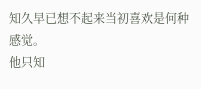知久早已想不起来当初喜欢是何种感觉。
他只知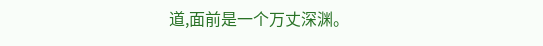道,面前是一个万丈深渊。